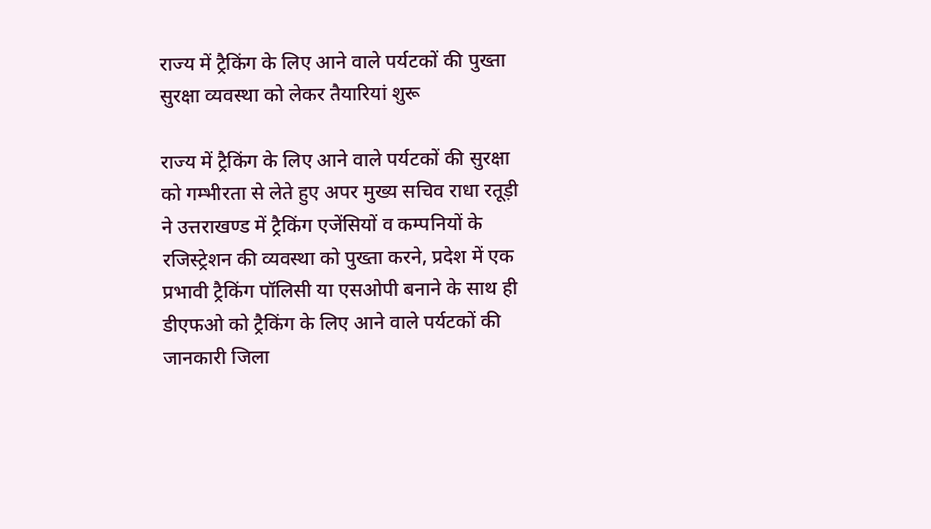राज्य में ट्रैकिंग के लिए आने वाले पर्यटकों की पुख्ता सुरक्षा व्यवस्था को लेकर तैयारियां शुरू

राज्य में ट्रैकिंग के लिए आने वाले पर्यटकों की सुरक्षा को गम्भीरता से लेते हुए अपर मुख्य सचिव राधा रतूड़ी ने उत्तराखण्ड में ट्रैकिंग एजेंसियों व कम्पनियों के रजिस्ट्रेशन की व्यवस्था को पुख्ता करने, प्रदेश में एक प्रभावी ट्रैकिंग पॉलिसी या एसओपी बनाने के साथ ही डीएफओ को ट्रैकिंग के लिए आने वाले पर्यटकों की जानकारी जिला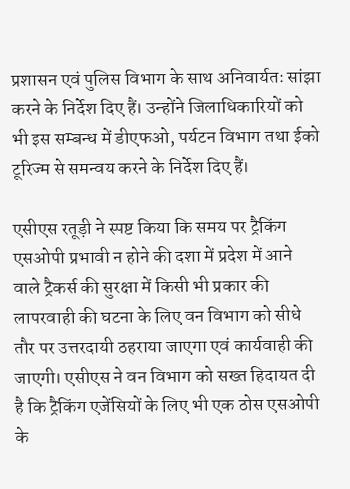प्रशासन एवं पुलिस विभाग के साथ अनिवार्यतः सांझा करने के निर्देश दिए हैं। उन्होंने जिलाधिकारियों को भी इस सम्बन्ध में डीएफओ, पर्यटन विभाग तथा ईको टूरिज्म से समन्वय करने के निर्देश दिए हैं।

एसीएस रतूड़ी ने स्पष्ट किया कि समय पर ट्रैकिंग एसओपी प्रभावी न होने की दशा में प्रदेश में आने वाले ट्रैकर्स की सुरक्षा में किसी भी प्रकार की लापरवाही की घटना के लिए वन विभाग को सीधे तौर पर उत्तरदायी ठहराया जाएगा एवं कार्यवाही की जाएगी। एसीएस ने वन विभाग को सख्त हिदायत दी है कि ट्रैकिंग एजेंसियों के लिए भी एक ठोस एसओपी के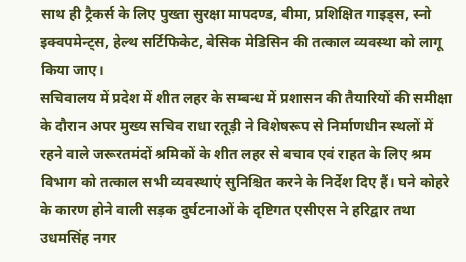साथ ही ट्रैकर्स के लिए पुख्ता सुरक्षा मापदण्ड, बीमा, प्रशिक्षित गाइड्स, स्नो इक्वपमेन्ट्स, हेल्थ सर्टिफिकेट, बेसिक मेडिसिन की तत्काल व्यवस्था को लागू किया जाए।
सचिवालय में प्रदेश में शीत लहर के सम्बन्ध में प्रशासन की तैयारियों की समीक्षा के दौरान अपर मुख्य सचिव राधा रतूड़ी ने विशेषरूप से निर्माणधीन स्थलों में रहने वाले जरूरतमंदों श्रमिकों के शीत लहर से बचाव एवं राहत के लिए श्रम विभाग को तत्काल सभी व्यवस्थाएं सुनिश्चित करने के निर्देश दिए हैं। घने कोहरे के कारण होने वाली सड़क दुर्घटनाओं के दृष्टिगत एसीएस ने हरिद्वार तथा उधमसिंह नगर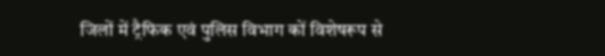जिलों में ट्रैफिक एवं पुलिस विभाग कों विशेषरूप से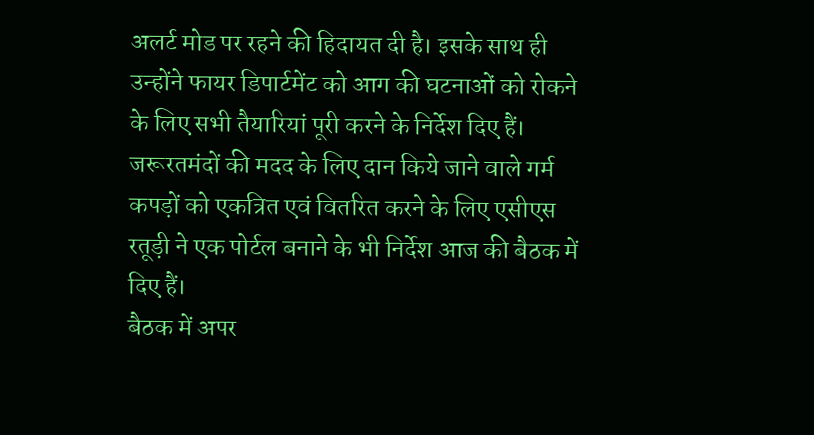अलर्ट मोड पर रहने की हिदायत दी है। इसके साथ ही उन्होंने फायर डिपार्टमेंट को आग की घटनाओं को रोकने के लिए सभी तैयारियां पूरी करने के निर्देश दिए हैं। जरूरतमंदों की मदद के लिए दान किये जाने वाले गर्म कपड़ों को एकत्रित एवं वितरित करने के लिए एसीएस रतूड़ी ने एक पोर्टल बनाने के भी निर्देश आज की बैठक में दिए हैं।
बैठक में अपर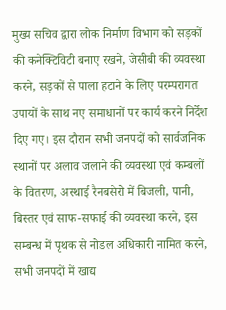मुख्य सचिव द्वारा लोक निर्माण विभाग को सड़कों की कनेक्टिविटी बनाए रखने, जेसीबी की व्यवस्था करने, सड़कों से पाला हटाने के लिए परम्परागत उपायों के साथ नए समाधानों पर कार्य करने निर्देश दिए गए। इस दौरान सभी जनपदों को सार्वजनिक स्थानों पर अलाव जलाने की व्यवस्था एवं कम्बलों के वितरण, अस्थाई रैनबसेरो में बिजली, पानी, बिस्तर एवं साफ-सफाई की व्यवस्था करने, इस सम्बन्ध में पृथक से नोडल अधिकारी नामित करने, सभी जनपदों में खाद्य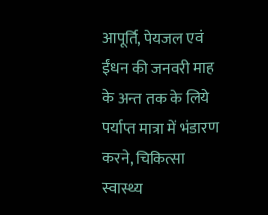आपूर्ति, पेयजल एवं ईंधन की जनवरी माह के अन्त तक के लिये पर्याप्त मात्रा में भंडारण करने, चिकित्सा स्वास्थ्य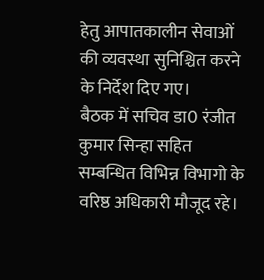हेतु आपातकालीन सेवाओं की व्यवस्था सुनिश्चित करने के निर्देश दिए गए।
बैठक में सचिव डा0 रंजीत कुमार सिन्हा सहित सम्बन्धित विभिन्न विभागो के वरिष्ठ अधिकारी मौजूद रहे।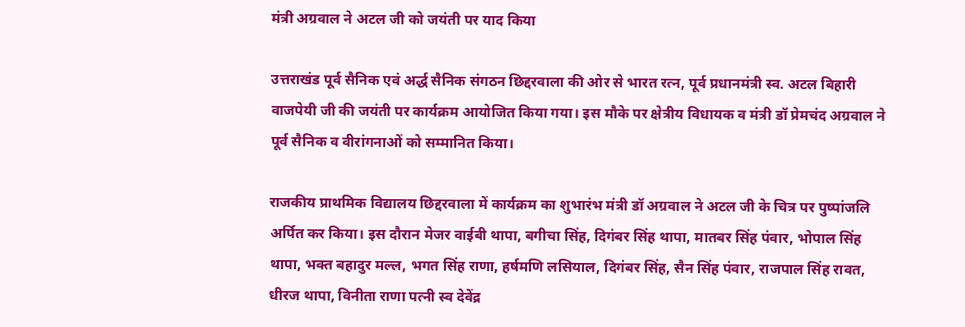मंत्री अग्रवाल ने अटल जी को जयंती पर याद किया

उत्तराखंड पूर्व सैनिक एवं अर्द्ध सैनिक संगठन छिद्दरवाला की ओर से भारत रत्न, पूर्व प्रधानमंत्री स्व. अटल बिहारी वाजपेयी जी की जयंती पर कार्यक्रम आयोजित किया गया। इस मौके पर क्षेत्रीय विधायक व मंत्री डॉ प्रेमचंद अग्रवाल ने पूर्व सैनिक व वीरांगनाओं को सम्मानित किया।

राजकीय प्राथमिक विद्यालय छिद्दरवाला में कार्यक्रम का शुभारंभ मंत्री डॉ अग्रवाल ने अटल जी के चित्र पर पुष्पांजलि अर्पित कर किया। इस दौरान मेजर वाईबी थापा, बगीचा सिंह, दिगंबर सिंह थापा, मातबर सिंह पंवार, भोपाल सिंह थापा, भक्त बहादुर मल्ल, भगत सिंह राणा, हर्षमणि लसियाल, दिगंबर सिंह, सैन सिंह पंवार, राजपाल सिंह रावत, धीरज थापा, विनीता राणा पत्नी स्व देवेंद्र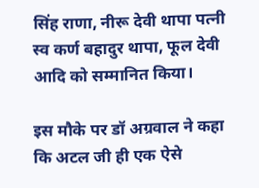सिंह राणा, नीरू देवी थापा पत्नी स्व कर्ण बहादुर थापा, फूल देवी आदि को सम्मानित किया।

इस मौके पर डॉ अग्रवाल ने कहा कि अटल जी ही एक ऐसे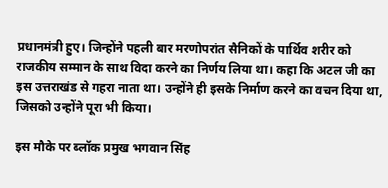प्रधानमंत्री हुए। जिन्होंने पहली बार मरणोपरांत सैनिकों के पार्थिव शरीर को राजकीय सम्मान के साथ विदा करने का निर्णय लिया था। कहा कि अटल जी का इस उत्तराखंड से गहरा नाता था। उन्होंने ही इसके निर्माण करने का वचन दिया था, जिसको उन्होंने पूरा भी किया।

इस मौके पर ब्लॉक प्रमुख भगवान सिंह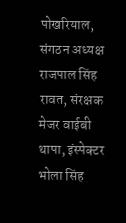पोखरियाल, संगठन अध्यक्ष राजपाल सिंह रावत, संरक्षक मेजर वाईबी थापा, इंस्पेक्टर भोला सिंह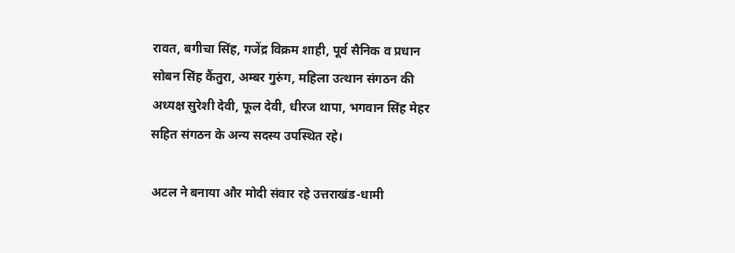रावत, बगीचा सिंह, गजेंद्र विक्रम शाही, पूर्व सैनिक व प्रधान सोबन सिंह कैंतुरा, अम्बर गुरुंग, महिला उत्थान संगठन की अध्यक्ष सुरेशी देवी, फूल देवी, धीरज थापा, भगवान सिंह मेहर सहित संगठन के अन्य सदस्य उपस्थित रहे।

अटल ने बनाया और मोदी संवार रहे उत्तराखंड-धामी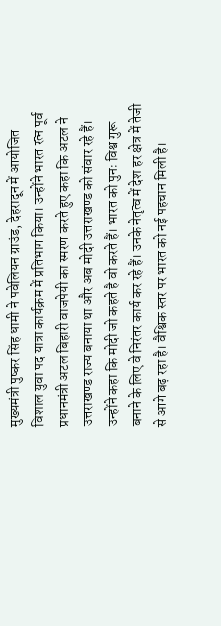मुख्यमंत्री पुष्कर सिंह धामी ने पवेलियन ग्राउंड, देहरादून में आयोजित विशाल युवा पद यात्रा कार्यक्रम में प्रतिभाग किया। उन्होंने भारत रत्न पूर्व प्रधानमंत्री अटल बिहारी वाजपेयी का स्मरण करते हुए कहा कि अटल ने उत्तराखण्ड राज्य बनाया था और अब मोदी उत्तराखण्ड को संवार रहे हैं। उन्होंने कहा कि मोदी जो कहते है वो करते हैं। भारत को पुनः विश्व गुरू बनाने के लिए वे निरंतर कार्य कर रहे हैं। उनके नेतृत्व में देश हर क्षेत्र में तेजी से आगे बढ़ रहा है। वैश्विक स्तर पर भारत को नई पहचान मिली है।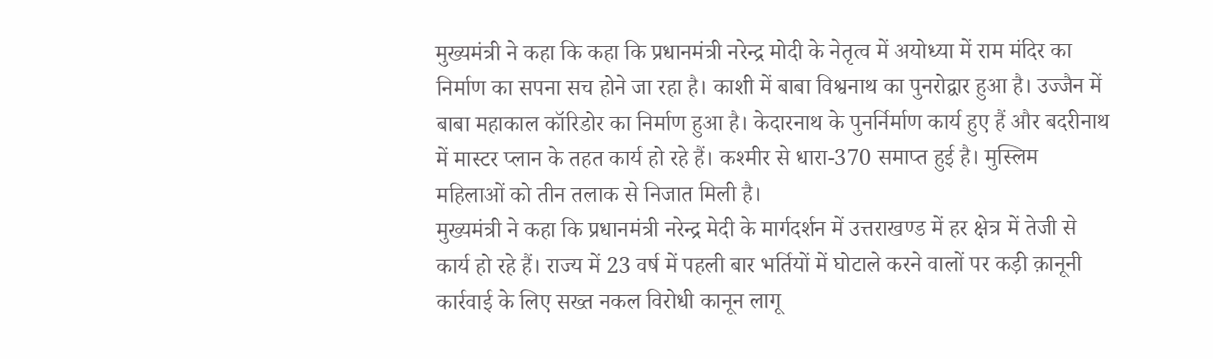मुख्यमंत्री ने कहा कि कहा कि प्रधानमंत्री नरेन्द्र मोदी के नेतृत्व में अयोध्या में राम मंदिर का निर्माण का सपना सच होने जा रहा है। काशी में बाबा विश्वनाथ का पुनरोद्वार हुआ है। उज्जैन में बाबा महाकाल कॉरिडोर का निर्माण हुआ है। केदारनाथ के पुनर्निर्माण कार्य हुए हैं और बदरीनाथ में मास्टर प्लान के तहत कार्य हो रहे हैं। कश्मीर से धारा-370 समाप्त हुई है। मुस्लिम महिलाओं को तीन तलाक से निजात मिली है।
मुख्यमंत्री ने कहा कि प्रधानमंत्री नरेन्द्र मेदी के मार्गदर्शन में उत्तराखण्ड में हर क्षेत्र में तेजी से कार्य हो रहे हैं। राज्य में 23 वर्ष में पहली बार भर्तियों में घोटाले करने वालों पर कड़ी क़ानूनी कार्रवाई के लिए सख्त नकल विरोधी कानून लागू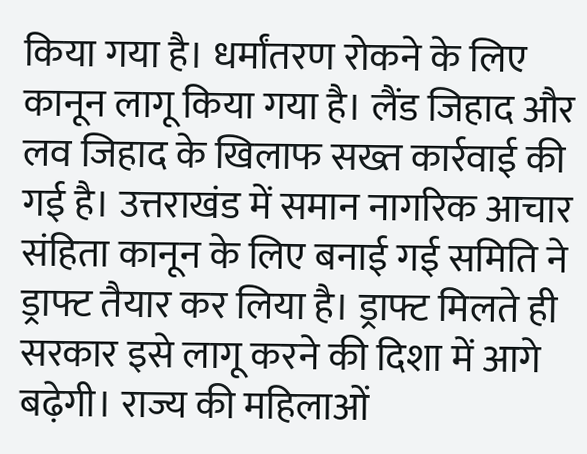किया गया है। धर्मांतरण रोकने के लिए कानून लागू किया गया है। लैंड जिहाद और लव जिहाद के खिलाफ सख्त कार्रवाई की गई है। उत्तराखंड में समान नागरिक आचार संहिता कानून के लिए बनाई गई समिति ने ड्राफ्ट तैयार कर लिया है। ड्राफ्ट मिलते ही सरकार इसे लागू करने की दिशा में आगे बढ़ेगी। राज्य की महिलाओं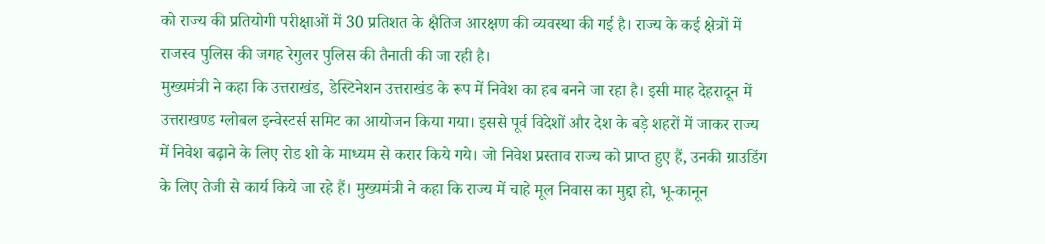को राज्य की प्रतियोगी परीक्षाओं में 30 प्रतिशत के क्षैतिज आरक्षण की व्यवस्था की गई है। राज्य के कई क्षेत्रों में राजस्व पुलिस की जगह रेगुलर पुलिस की तैनाती की जा रही है।
मुख्यमंत्री ने कहा कि उत्तराखंड, डेस्टिनेशन उत्तराखंड के रूप में निवेश का हब बनने जा रहा है। इसी माह देहरादून में उत्तराखण्ड ग्लोबल इन्वेस्टर्स समिट का आयोजन किया गया। इससे पूर्व विदेशों और देश के बड़े शहरों में जाकर राज्य में निवेश बढ़ाने के लिए रोड शो के माध्यम से करार किये गये। जो निवेश प्रस्ताव राज्य को प्राप्त हुए हैं, उनकी ग्राउडिंग के लिए तेजी से कार्य किये जा रहे हैं। मुख्यमंत्री ने कहा कि राज्य में चाहे मूल निवास का मुद्दा हो, भू-कानून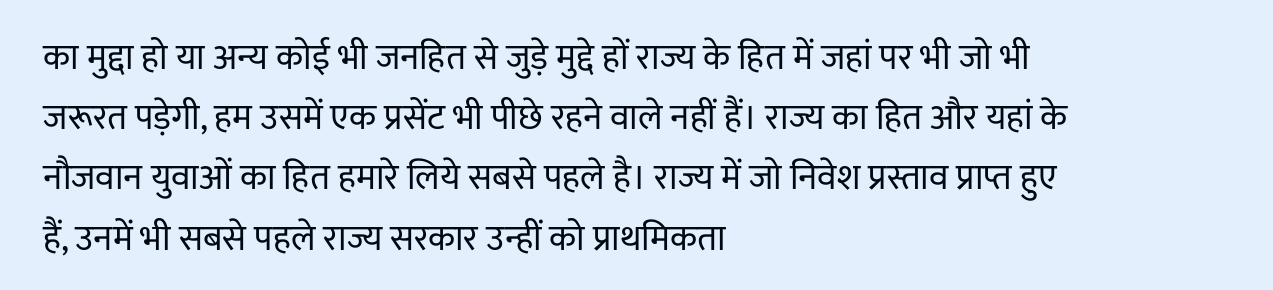का मुद्दा हो या अन्य कोई भी जनहित से जुड़े मुद्दे हों राज्य के हित में जहां पर भी जो भी जरूरत पड़ेगी, हम उसमें एक प्रसेंट भी पीछे रहने वाले नहीं हैं। राज्य का हित और यहां के नौजवान युवाओं का हित हमारे लिये सबसे पहले है। राज्य में जो निवेश प्रस्ताव प्राप्त हुए हैं, उनमें भी सबसे पहले राज्य सरकार उन्हीं को प्राथमिकता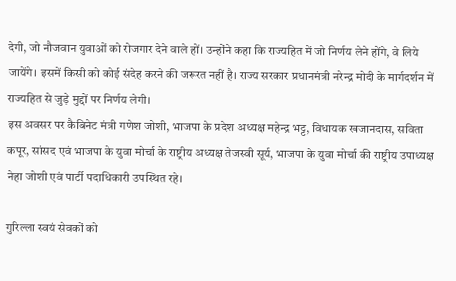देगी, जो नौजवान युवाओं को रोजगार देने वाले हों। उन्होंने कहा कि राज्यहित में जो निर्णय लेने होंगे, वे लिये जायेंगे। इसमें किसी को कोई संदेह करने की जरूरत नहीं है। राज्य सरकार प्रधानमंत्री नरेन्द्र मोदी के मार्गदर्शन में राज्यहित से जुड़े मुद्दों पर निर्णय लेगी।
इस अवसर पर कैबिनेट मंत्री गणेश जोशी, भाजपा के प्रदेश अध्यक्ष महेन्द्र भट्ट, विधायक खजानदास, सविता कपूर, सांसद एवं भाजपा के युवा मोर्चा के राष्ट्रीय अध्यक्ष तेजस्वी सूर्य, भाजपा के युवा मोर्चा की राष्ट्रीय उपाध्यक्ष नेहा जोशी एवं पार्टी पदाधिकारी उपस्थित रहे।

गुरिल्ला स्वयं सेवकों को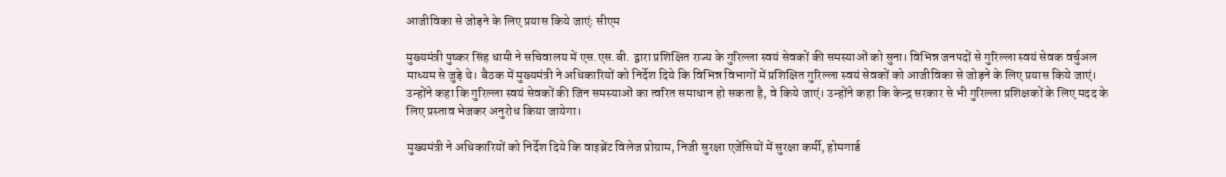आजीविका से जोड़ने के लिए प्रयास किये जाएंः सीएम

मुख्यमंत्री पुष्कर सिंह धामी ने सचिवालय में एस.एस.बी. द्वारा प्रशिक्षित राज्य के गुरिल्ला स्वयं सेवकों की समस्याओं को सुना। विभिन्न जनपदों से गुरिल्ला स्वयं सेवक वर्चुअल माध्यम से जुड़े थे। बैठक में मुख्यमंत्री ने अधिकारियों को निर्देश दिये कि विभिन्न विभागों में प्रशिक्षित गुरिल्ला स्वयं सेवकों को आजीविका से जोड़ने के लिए प्रयास किये जाएं। उन्होंने कहा कि गुरिल्ला स्वयं सेवकों की जिन समस्याओं का त्वरित समाधान हो सकता है, वे किये जाएं। उन्होंने कहा कि केन्द्र सरकार से भी गुरिल्ला प्रशिक्षकों के लिए मदद के लिए प्रस्ताव भेजकर अनुरोध किया जायेगा।

मुख्यमंत्री ने अधिकारियों को निर्देश दिये कि वाइब्रेंट विलेज प्रोग्राम, निजी सुरक्षा एजेंसियों में सुरक्षा कर्मी, होमगार्ड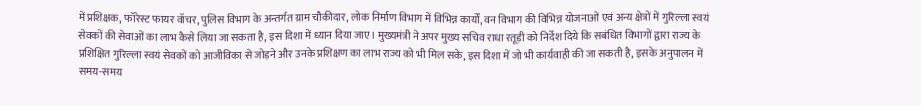में प्रशिक्षक, फॉरेस्ट फायर वॉचर, पुलिस विभाग के अन्तर्गत ग्राम चौकीदार, लोक निर्माण विभाग में विभिन्न कार्यों, वन विभाग की विभिन्न योजनाओं एवं अन्य क्षेत्रों में गुरिल्ला स्वयं सेवकों की सेवाओं का लाभ कैसे लिया जा सकता है, इस दिशा में ध्यान दिया जाए। मुख्यमंत्री ने अपर मुख्य सचिव राधा रतूड़ी को निर्देश दिये कि सबंधित विभागों द्वारा राज्य के प्रशिक्षित गुरिल्ला स्वयं सेवकों को आजीविका से जोड़ने और उनके प्रशिक्षण का लाभ राज्य को भी मिल सके, इस दिशा में जो भी कार्यवाही की जा सकती है, इसके अनुपालन में समय-समय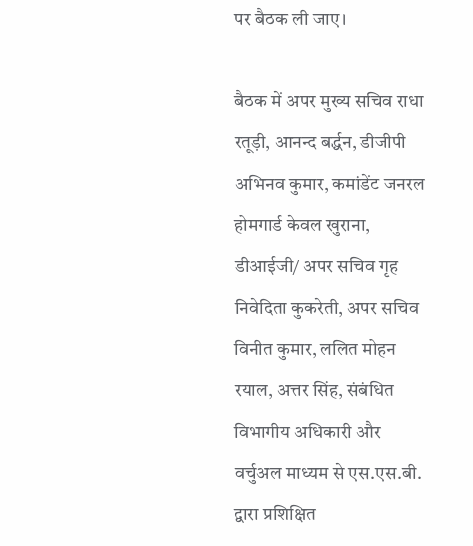पर बैठक ली जाए।

बैठक में अपर मुख्य सचिव राधा रतूड़ी, आनन्द बर्द्धन, डीजीपी अभिनव कुमार, कमांडेंट जनरल होमगार्ड केवल खुराना, डीआईजी/ अपर सचिव गृह निवेदिता कुकरेती, अपर सचिव विनीत कुमार, ललित मोहन रयाल, अत्तर सिंह, संबंधित विभागीय अधिकारी और वर्चुअल माध्यम से एस.एस.बी. द्वारा प्रशिक्षित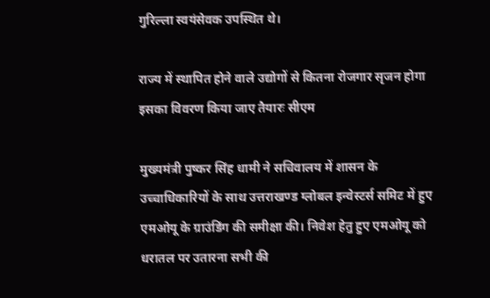गुरिल्ला स्वयंसेवक उपस्थित थे।

राज्य में स्थापित होने वाले उद्योगों से कितना रोजगार सृजन होगा इसका विवरण किया जाए तैयारः सीएम

मुख्यमंत्री पुष्कर सिंह धामी ने सचिवालय में शासन के उच्चाधिकारियों के साथ उत्तराखण्ड ग्लोबल इन्वेस्टर्स समिट में हुए एमओयू के ग्राउंडिंग की समीक्षा की। निवेश हेतु हुए एमओयू को धरातल पर उतारना सभी की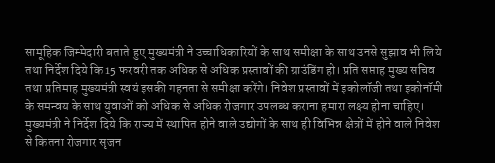सामूहिक जिम्मेदारी बताते हुए मुख्यमंत्री ने उच्चाधिकारियों के साथ समीक्षा के साथ उनसे सुझाव भी लिये तथा निर्देश दिये कि 15 फरवरी तक अधिक से अधिक प्रस्तावों की ग्राउंडिंग हो। प्रति सप्ताह मुख्य सचिव तथा प्रतिमाह मुख्यमंत्री स्वयं इसकी गहनता से समीक्षा करेंगे। निवेश प्रस्तावों में इकोलॉजी तथा इकोनॉमी के समन्वय के साथ युवाओं को अधिक से अधिक रोजगार उपलब्ध कराना हमारा लक्ष्य होना चाहिए। मुख्यमंत्री ने निर्देश दिये कि राज्य में स्थापित होने वाले उद्योगों के साथ ही विभिन्न क्षेत्रों में होने वाले निवेश से कितना रोजगार सृजन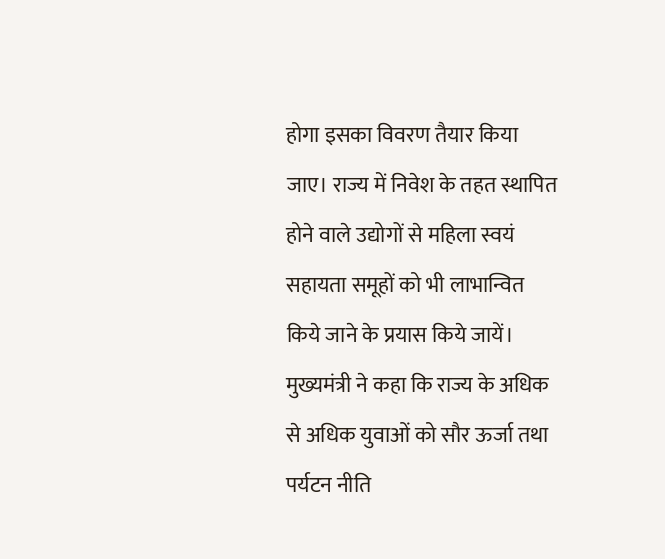होगा इसका विवरण तैयार किया जाए। राज्य में निवेश के तहत स्थापित होने वाले उद्योगों से महिला स्वयं सहायता समूहों को भी लाभान्वित किये जाने के प्रयास किये जायें। मुख्यमंत्री ने कहा कि राज्य के अधिक से अधिक युवाओं को सौर ऊर्जा तथा पर्यटन नीति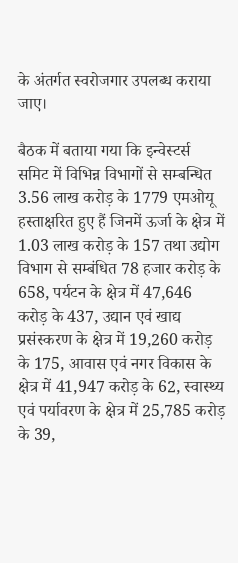के अंतर्गत स्वरोजगार उपलब्ध कराया जाए।

बैठक में बताया गया कि इन्वेस्टर्स समिट में विभिन्न विभागों से सम्बन्धित 3.56 लाख करोड़ के 1779 एमओयू हस्ताक्षरित हुए हैं जिनमें ऊर्जा के क्षेत्र में 1.03 लाख करोड़ के 157 तथा उद्योग विभाग से सम्बंधित 78 हजार करोड़ के 658, पर्यटन के क्षेत्र में 47,646 करोड़ के 437, उद्यान एवं खाद्य प्रसंस्करण के क्षेत्र में 19,260 करोड़ के 175, आवास एवं नगर विकास के क्षेत्र में 41,947 करोड़ के 62, स्वास्थ्य एवं पर्यावरण के क्षेत्र में 25,785 करोड़ के 39,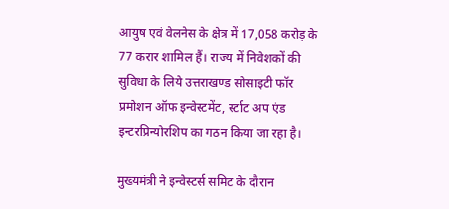आयुष एवं वेलनेस के क्षेत्र में 17,058 करोड़ के 77 करार शामिल हैं। राज्य में निवेशकों की सुविधा के लिये उत्तराखण्ड सोसाइटी फॉर प्रमोशन ऑफ इन्वेस्टमेंट, र्स्टाट अप एंड इन्टरप्रिन्योरशिप का गठन किया जा रहा है।

मुख्यमंत्री ने इन्वेस्टर्स समिट के दौरान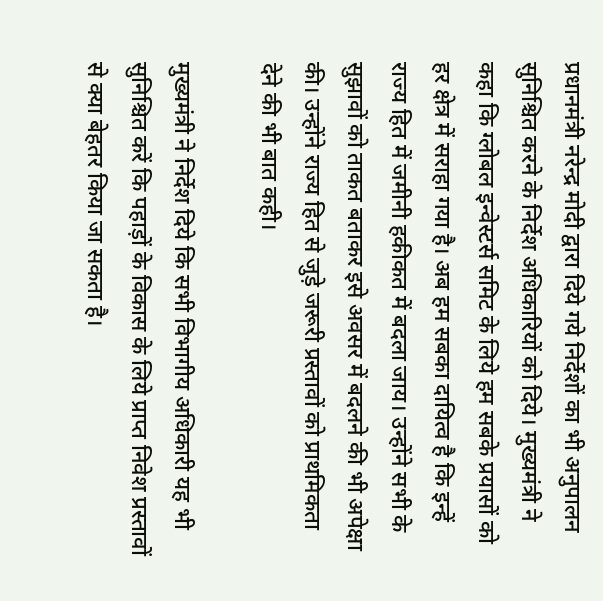प्रधानमंत्री नरेन्द्र मोदी द्वारा दिये गये निर्देशों का भी अनुपालन सुनिश्चित करने के निर्देश अधिकारियों को दिये। मुख्यमंत्री ने कहा कि ग्लोबल इन्वेस्टर्स समिट के लिये हम सबके प्रयासों को हर क्षेत्र में सराहा गया है। अब हम सबका दायित्व है कि इन्हें राज्य हित में जमीनी हकीकत में बदला जाय। उन्होंने सभी के सुझावों को ताकत बताकर इसे अवसर में बदलने की भी अपेक्षा की। उन्होंने राज्य हित से जुड़े जरूरी प्रस्तावों को प्राथमिकता देने की भी बात कही।

मुख्यमंत्री ने निर्देश दिये कि सभी विभागीय अधिकारी यह भी सुनिश्चित करें कि पहाड़ों के विकास के लिये प्राप्त निवेश प्रस्तावों से क्या बेहतर किया जा सकता है।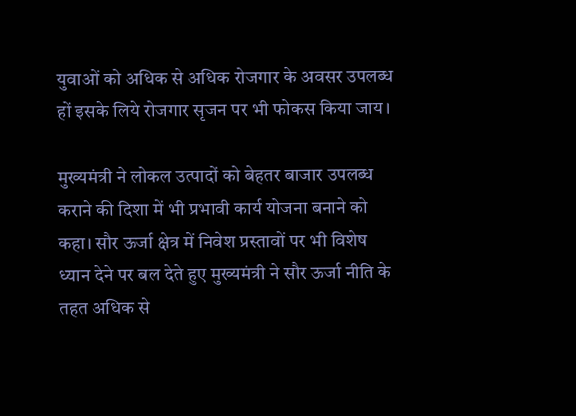युवाओं को अधिक से अधिक रोजगार के अवसर उपलब्ध हों इसके लिये रोजगार सृजन पर भी फोकस किया जाय।

मुख्यमंत्री ने लोकल उत्पादों को बेहतर बाजार उपलब्ध कराने की दिशा में भी प्रभावी कार्य योजना बनाने को कहा। सौर ऊर्जा क्षेत्र में निवेश प्रस्तावों पर भी विशेष ध्यान देने पर बल देते हुए मुख्यमंत्री ने सौर ऊर्जा नीति के तहत अधिक से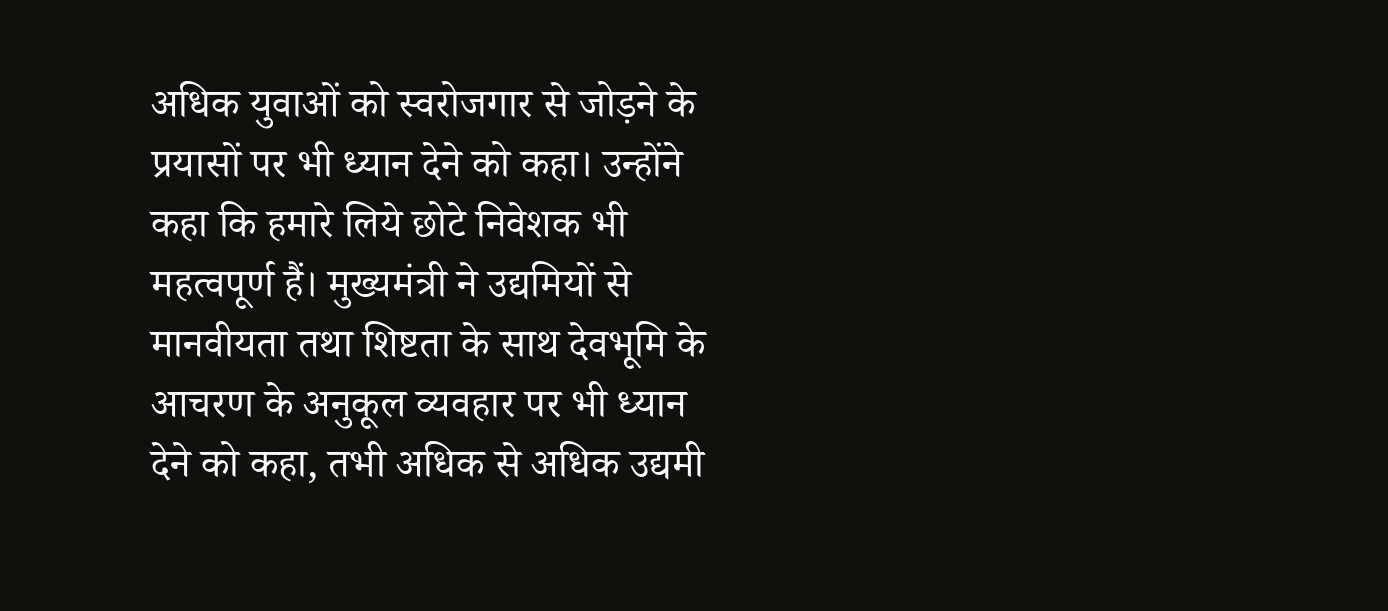अधिक युवाओं को स्वरोजगार से जोड़ने के प्रयासों पर भी ध्यान देने को कहा। उन्होंने कहा कि हमारे लिये छोटे निवेशक भी महत्वपूर्ण हैं। मुख्यमंत्री ने उद्यमियों से मानवीयता तथा शिष्टता के साथ देवभूमि के आचरण के अनुकूल व्यवहार पर भी ध्यान देने को कहा, तभी अधिक से अधिक उद्यमी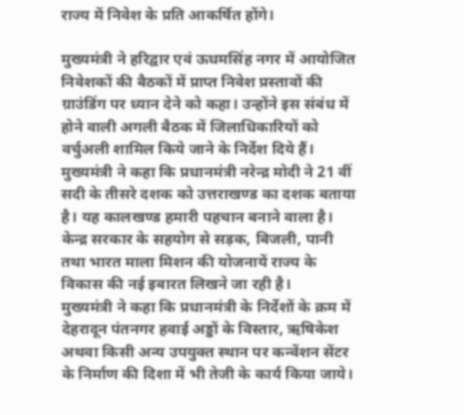राज्य में निवेश के प्रति आकर्षित होंगे।

मुख्यमंत्री ने हरिद्वार एवं ऊधमसिंह नगर में आयोजित निवेशकों की बैठकों में प्राप्त निवेश प्रस्तावों की ग्राउंडिंग पर ध्यान देने को कहा। उन्होंने इस संबंध में होने वाली अगली बैठक में जिलाधिकारियों को वर्चुअली शामिल किये जाने के निर्देश दिये हैं। मुख्यमंत्री ने कहा कि प्रधानमंत्री नरेन्द्र मोदी ने 21 वीं सदी के तीसरे दशक को उत्तराखण्ड का दशक बताया है। यह कालखण्ड हमारी पहचान बनाने वाला है। केन्द्र सरकार के सहयोग से सड़क, बिजली, पानी तथा भारत माला मिशन की योजनायें राज्य के विकास की नई इबारत लिखने जा रही है।
मुख्यमंत्री ने कहा कि प्रधानमंत्री के निर्देशों के क्रम में देहरादून पंतनगर हवाई अड्डों के विस्तार, ऋषिकेश अथवा किसी अन्य उपयुक्त स्थान पर कन्वेंशन सेंटर के निर्माण की दिशा में भी तेजी के कार्य किया जाये।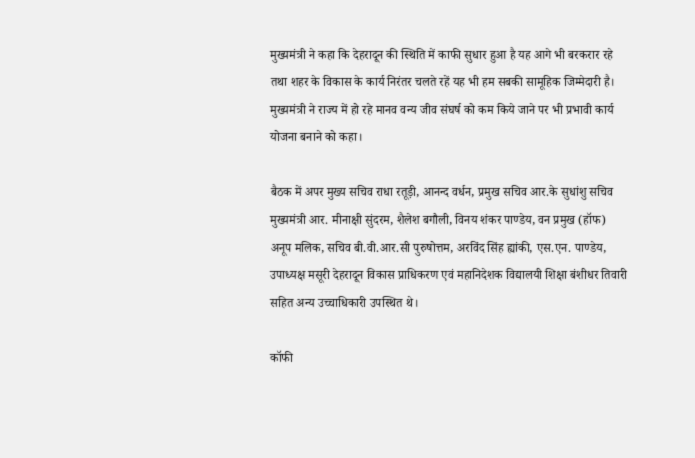मुख्यमंत्री ने कहा कि देहरादून की स्थिति में काफी सुधार हुआ है यह आगे भी बरकरार रहे तथा शहर के विकास के कार्य निरंतर चलते रहें यह भी हम सबकी सामूहिक जिम्मेदारी है। मुख्यमंत्री ने राज्य में हो रहे मानव वन्य जीव संघर्ष को कम किये जाने पर भी प्रभावी कार्य योजना बनाने को कहा।

बैठक में अपर मुख्य सचिव राधा रतूड़ी, आनन्द वर्धन, प्रमुख सचिव आर.के सुधांशु सचिव मुख्यमंत्री आर. मीनाक्षी सुंदरम, शैलेश बगौली, विनय शंकर पाण्डेय, वन प्रमुख (हॉफ) अनूप मलिक, सचिव बी.वी.आर.सी पुरुषोत्तम, अरविंद सिंह ह्यांकी, एस.एन. पाण्डेय, उपाध्यक्ष मसूरी देहरादून विकास प्राधिकरण एवं महानिदेशक विद्यालयी शिक्षा बंशीधर तिवारी सहित अन्य उच्चाधिकारी उपस्थित थे।

कॉफी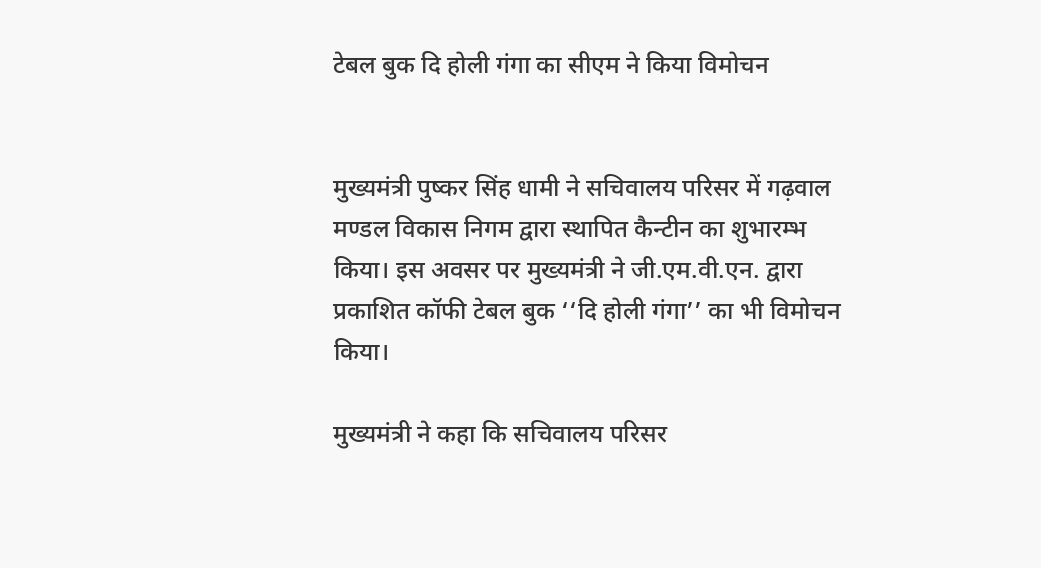टेबल बुक दि होली गंगा का सीएम ने किया विमोचन


मुख्यमंत्री पुष्कर सिंह धामी ने सचिवालय परिसर में गढ़वाल मण्डल विकास निगम द्वारा स्थापित कैन्टीन का शुभारम्भ किया। इस अवसर पर मुख्यमंत्री ने जी.एम.वी.एन. द्वारा प्रकाशित कॉफी टेबल बुक ‘‘दि होली गंगा’’ का भी विमोचन किया।

मुख्यमंत्री ने कहा कि सचिवालय परिसर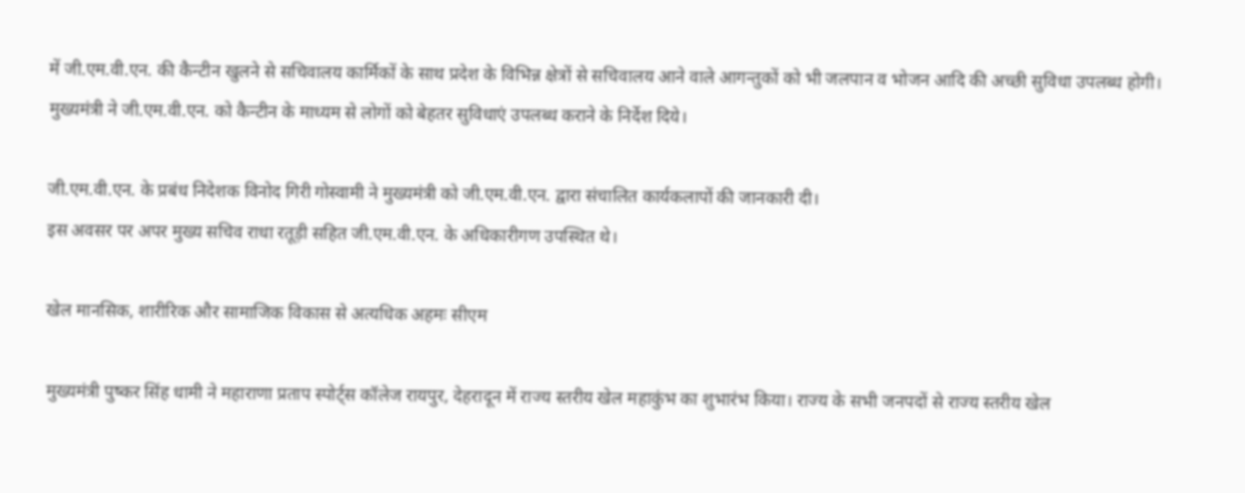में जी.एम.वी.एन. की कैन्टीन खुलने से सचिवालय कार्मिकों के साथ प्रदेश के विभिन्न क्षेत्रों से सचिवालय आने वाले आगन्तुकों को भी जलपान व भोजन आदि की अच्छी सुविधा उपलब्ध होगी। मुख्यमंत्री ने जी.एम.वी.एन. को कैन्टीन के माध्यम से लोगों को बेहतर सुविधाएं उपलब्ध कराने के निर्देश दिये।

जी.एम.वी.एन. के प्रबंध निदेशक विनोद गिरी गोस्वामी ने मुख्यमंत्री को जी.एम.वी.एन. द्वारा संचालित कार्यकलापों की जानकारी दी।
इस अवसर पर अपर मुख्य सचिव राधा रतूड़ी सहित जी.एम.वी.एन. के अधिकारीगण उपस्थित थे।

खेल मानसिक, शारीरिक और सामाजिक विकास से अत्यधिक अहमः सीएम

मुख्यमंत्री पुष्कर सिंह धामी ने महाराणा प्रताप स्पोर्ट्स कॉलेज रायपुर, देहरादून में राज्य स्तरीय खेल महाकुंभ का शुभारंभ किया। राज्य के सभी जनपदों से राज्य स्तरीय खेल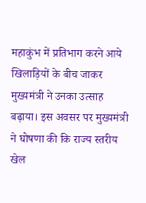महाकुंभ में प्रतिभाग करने आये खिलाड़ियों के बीच जाकर मुख्यमंत्री ने उनका उत्साह बढ़ाया। इस अवसर पर मुख्यमंत्री ने घोषणा की कि राज्य स्तरीय खेल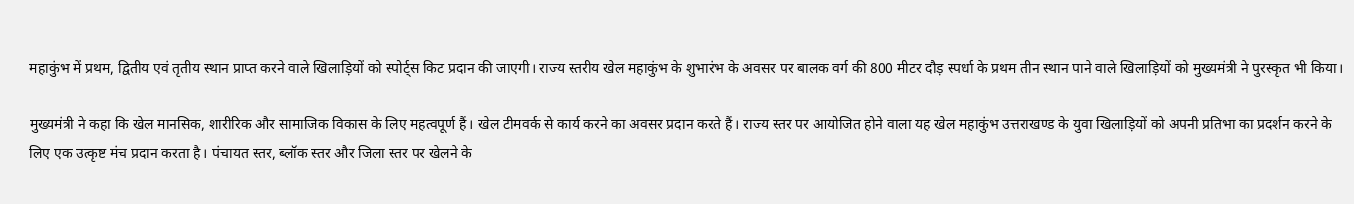महाकुंभ में प्रथम, द्वितीय एवं तृतीय स्थान प्राप्त करने वाले खिलाड़ियों को स्पोर्ट्स किट प्रदान की जाएगी। राज्य स्तरीय खेल महाकुंभ के शुभारंभ के अवसर पर बालक वर्ग की 800 मीटर दौड़ स्पर्धा के प्रथम तीन स्थान पाने वाले खिलाड़ियों को मुख्यमंत्री ने पुरस्कृत भी किया।

मुख्यमंत्री ने कहा कि खेल मानसिक, शारीरिक और सामाजिक विकास के लिए महत्वपूर्ण हैं। खेल टीमवर्क से कार्य करने का अवसर प्रदान करते हैं। राज्य स्तर पर आयोजित होने वाला यह खेल महाकुंभ उत्तराखण्ड के युवा खिलाड़ियों को अपनी प्रतिभा का प्रदर्शन करने के लिए एक उत्कृष्ट मंच प्रदान करता है। पंचायत स्तर, ब्लॉक स्तर और जिला स्तर पर खेलने के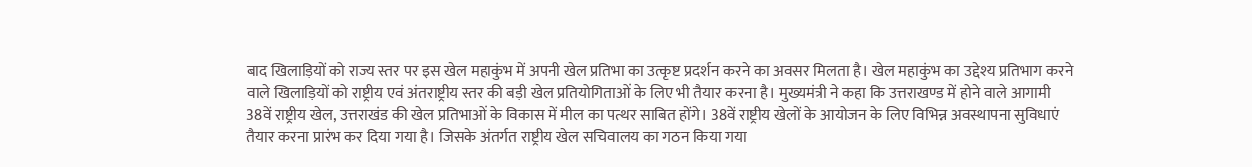बाद खिलाड़ियों को राज्य स्तर पर इस खेल महाकुंभ में अपनी खेल प्रतिभा का उत्कृष्ट प्रदर्शन करने का अवसर मिलता है। खेल महाकुंभ का उद्देश्य प्रतिभाग करने वाले खिलाड़ियों को राष्ट्रीय एवं अंतराष्ट्रीय स्तर की बड़ी खेल प्रतियोगिताओं के लिए भी तैयार करना है। मुख्यमंत्री ने कहा कि उत्तराखण्ड में होने वाले आगामी 38वें राष्ट्रीय खेल, उत्तराखंड की खेल प्रतिभाओं के विकास में मील का पत्थर साबित होंगे। 38वें राष्ट्रीय खेलों के आयोजन के लिए विभिन्न अवस्थापना सुविधाएं तैयार करना प्रारंभ कर दिया गया है। जिसके अंतर्गत राष्ट्रीय खेल सचिवालय का गठन किया गया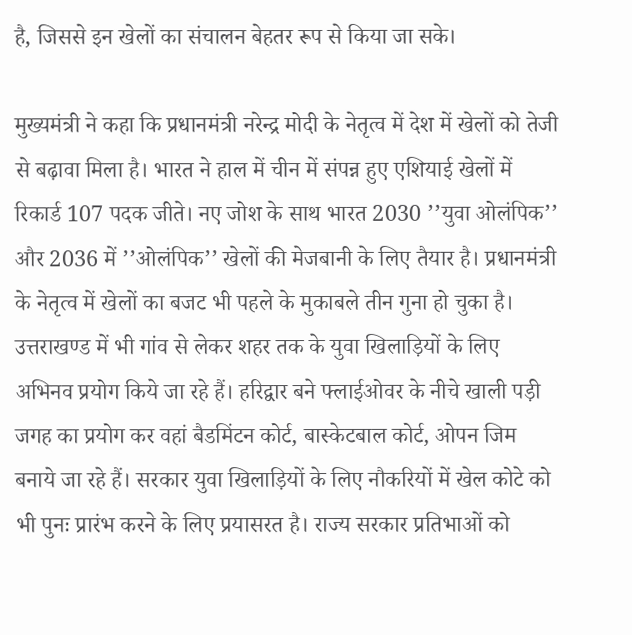है, जिससे इन खेलों का संचालन बेहतर रूप से किया जा सके।

मुख्यमंत्री ने कहा कि प्रधानमंत्री नरेन्द्र मोदी के नेतृत्व में देश में खेलों को तेजी से बढ़ावा मिला है। भारत ने हाल में चीन में संपन्न हुए एशियाई खेलों में रिकार्ड 107 पदक जीते। नए जोश के साथ भारत 2030 ’’युवा ओलंपिक’’ और 2036 में ’’ओलंपिक’’ खेलों की मेजबानी के लिए तैयार है। प्रधानमंत्री के नेतृत्व में खेलों का बजट भी पहले के मुकाबले तीन गुना हो चुका है। उत्तराखण्ड में भी गांव से लेकर शहर तक के युवा खिलाड़ियों के लिए अभिनव प्रयोग किये जा रहे हैं। हरिद्वार बने फ्लाईओवर के नीचे खाली पड़ी जगह का प्रयोग कर वहां बैडमिंटन कोर्ट, बास्केटबाल कोर्ट, ओपन जिम बनाये जा रहे हैं। सरकार युवा खिलाड़ियों के लिए नौकरियों में खेल कोटे को भी पुनः प्रारंभ करने के लिए प्रयासरत है। राज्य सरकार प्रतिभाओं को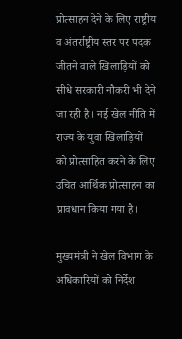प्रोत्साहन देने के लिए राष्ट्रीय व अंतर्राष्ट्रीय स्तर पर पदक जीतने वाले खिलाड़ियों को सीधे सरकारी नौकरी भी देने जा रही है। नई खेल नीति में राज्य के युवा खिलाड़ियों को प्रोत्साहित करने के लिए उचित आर्थिक प्रोत्साहन का प्रावधान किया गया है।

मुख्यमंत्री ने खेल विभाग के अधिकारियों को निर्देश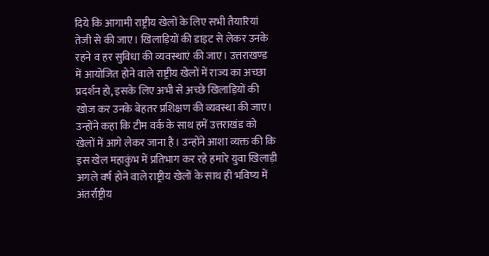दिये कि आगामी राष्ट्रीय खेलों के लिए सभी तैयारियां तेजी से की जाए। खिलाड़ियों की डाइट से लेकर उनके रहने व हर सुविधा की व्यवस्थाएं की जाए। उत्तराखण्ड में आयोजित होने वाले राष्ट्रीय खेलों में राज्य का अच्छा प्रदर्शन हो, इसके लिए अभी से अच्छे खिलाड़ियों की खोज कर उनके बेहतर प्रशिक्षण की व्यवस्था की जाए। उन्होंने कहा कि टीम वर्क के साथ हमें उत्तराखंड को खेलों में आगे लेकर जाना है। उन्होंने आशा व्यक्त की कि इस खेल महाकुंभ में प्रतिभाग कर रहे हमारे युवा खिलाड़ी अगले वर्ष होने वाले राष्ट्रीय खेलों के साथ ही भविष्य में अंतर्राष्ट्रीय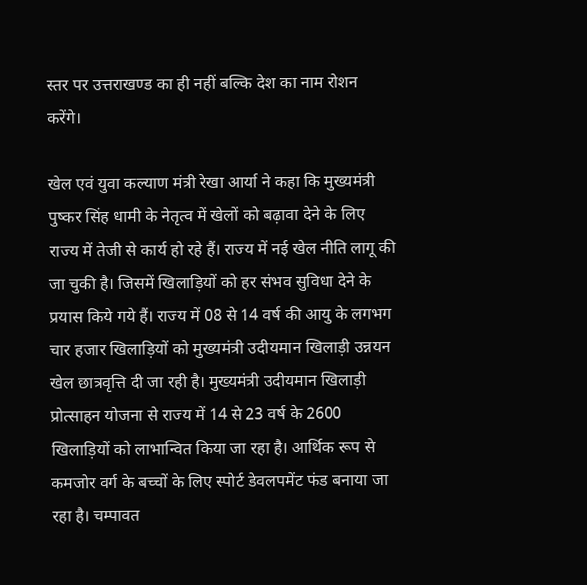स्तर पर उत्तराखण्ड का ही नहीं बल्कि देश का नाम रोशन करेंगे।

खेल एवं युवा कल्याण मंत्री रेखा आर्या ने कहा कि मुख्यमंत्री पुष्कर सिंह धामी के नेतृत्व में खेलों को बढ़ावा देने के लिए राज्य में तेजी से कार्य हो रहे हैं। राज्य में नई खेल नीति लागू की जा चुकी है। जिसमें खिलाड़ियों को हर संभव सुविधा देने के प्रयास किये गये हैं। राज्य में 08 से 14 वर्ष की आयु के लगभग चार हजार खिलाड़ियों को मुख्यमंत्री उदीयमान खिलाड़ी उन्नयन खेल छात्रवृत्ति दी जा रही है। मुख्यमंत्री उदीयमान खिलाड़ी प्रोत्साहन योजना से राज्य में 14 से 23 वर्ष के 2600 खिलाड़ियों को लाभान्वित किया जा रहा है। आर्थिक रूप से कमजोर वर्ग के बच्चों के लिए स्पोर्ट डेवलपमेंट फंड बनाया जा रहा है। चम्पावत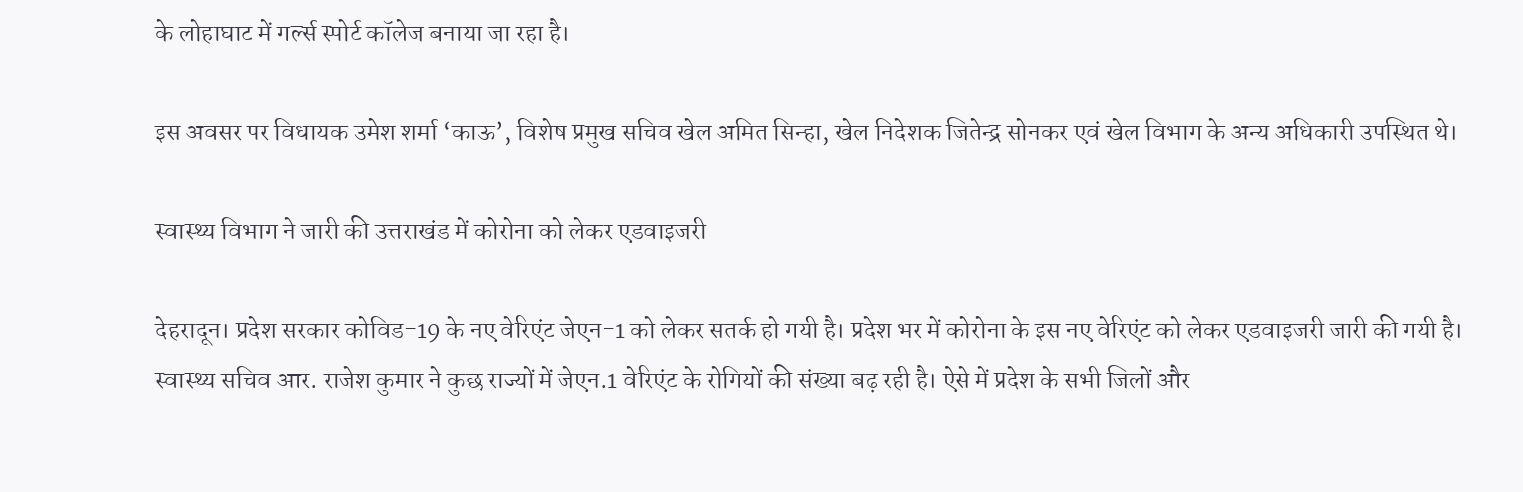के लोहाघाट में गर्ल्स स्पोर्ट कॉलेज बनाया जा रहा है।

इस अवसर पर विधायक उमेश शर्मा ‘काऊ’, विशेष प्रमुख सचिव खेल अमित सिन्हा, खेल निदेशक जितेन्द्र सोनकर एवं खेल विभाग के अन्य अधिकारी उपस्थित थे।

स्वास्थ्य विभाग ने जारी की उत्तराखंड में कोरोना को लेकर एडवाइजरी

देहरादून। प्रदेश सरकार कोविड-19 के नए वेरिएंट जेएन-1 को लेकर सतर्क हो गयी है। प्रदेश भर में कोरोना के इस नए वेरिएंट को लेकर एडवाइजरी जारी की गयी है। स्वास्थ्य सचिव आर. राजेश कुमार ने कुछ राज्यों में जेएन.1 वेरिएंट के रोगियों की संख्या बढ़ रही है। ऐसे में प्रदेश के सभी जिलों और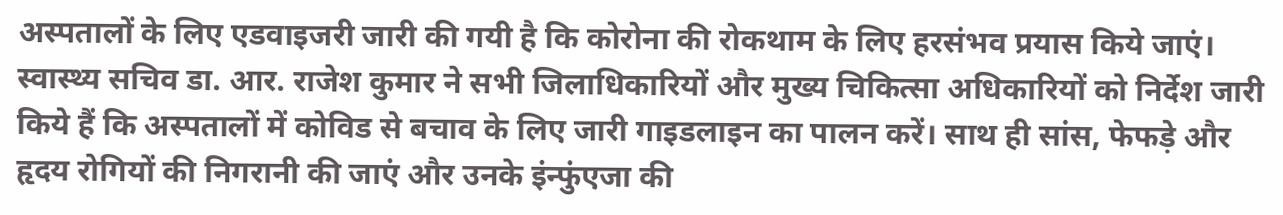अस्पतालों के लिए एडवाइजरी जारी की गयी है कि कोरोना की रोकथाम के लिए हरसंभव प्रयास किये जाएं।
स्वास्थ्य सचिव डा. आर. राजेश कुमार ने सभी जिलाधिकारियों और मुख्य चिकित्सा अधिकारियों को निर्देश जारी किये हैं कि अस्पतालों में कोविड से बचाव के लिए जारी गाइडलाइन का पालन करें। साथ ही सांस, फेफड़े और हृदय रोगियों की निगरानी की जाएं और उनके इंन्फुंएजा की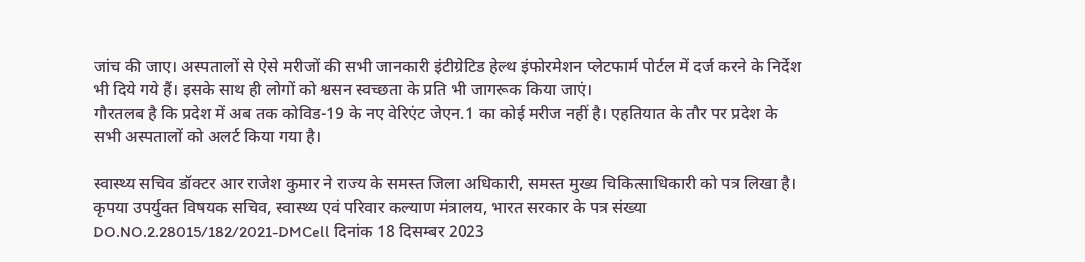जांच की जाए। अस्पतालों से ऐसे मरीजों की सभी जानकारी इंटीग्रेटिड हेल्थ इंफोरमेशन प्लेटफार्म पोर्टल में दर्ज करने के निर्देश भी दिये गये हैं। इसके साथ ही लोगों को श्वसन स्वच्छता के प्रति भी जागरूक किया जाएं।
गौरतलब है कि प्रदेश में अब तक कोविड-19 के नए वेरिएंट जेएन.1 का कोई मरीज नहीं है। एहतियात के तौर पर प्रदेश के सभी अस्पतालों को अलर्ट किया गया है।

स्वास्थ्य सचिव डॉक्टर आर राजेश कुमार ने राज्य के समस्त जिला अधिकारी, समस्त मुख्य चिकित्साधिकारी को पत्र लिखा है। कृपया उपर्युक्त विषयक सचिव, स्वास्थ्य एवं परिवार कल्याण मंत्रालय, भारत सरकार के पत्र संख्या DO.NO.2.28015/182/2021-DMCell दिनांक 18 दिसम्बर 2023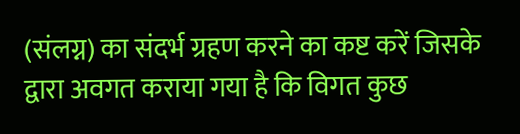(संलग्न) का संदर्भ ग्रहण करने का कष्ट करें जिसके द्वारा अवगत कराया गया है कि विगत कुछ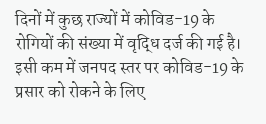दिनों में कुछ राज्यों में कोविड-19 के रोगियों की संख्या में वृद्धि दर्ज की गई है। इसी कम में जनपद स्तर पर कोविड-19 के प्रसार को रोकने के लिए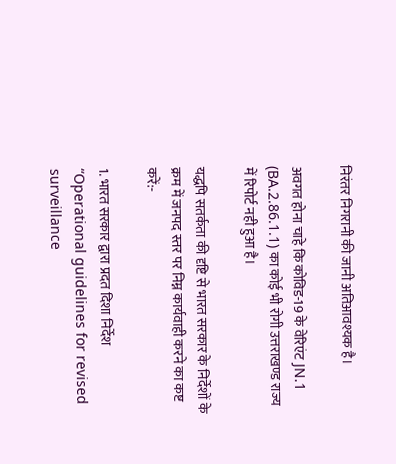निरंतर निगरानी की जानी अतिआवश्यक है।

अवगत होना चाहे कि कोविड-19 के वेरिएंट JN.1 (BA.2.86.1.1) का कोई भी रोगी उत्तराखण्ड राज्य में रिपोर्ट नही हुआ है।

यद्धपि सतर्कता की दृष्टि से भारत सरकार के निर्देशों के क्रम में जनपद स्तर पर निम्न कार्यवाही करने का कष्ट करें:-

1. भारत सरकार द्वारा प्रदत दिशा निर्देश “Operational guidelines for revised surveillance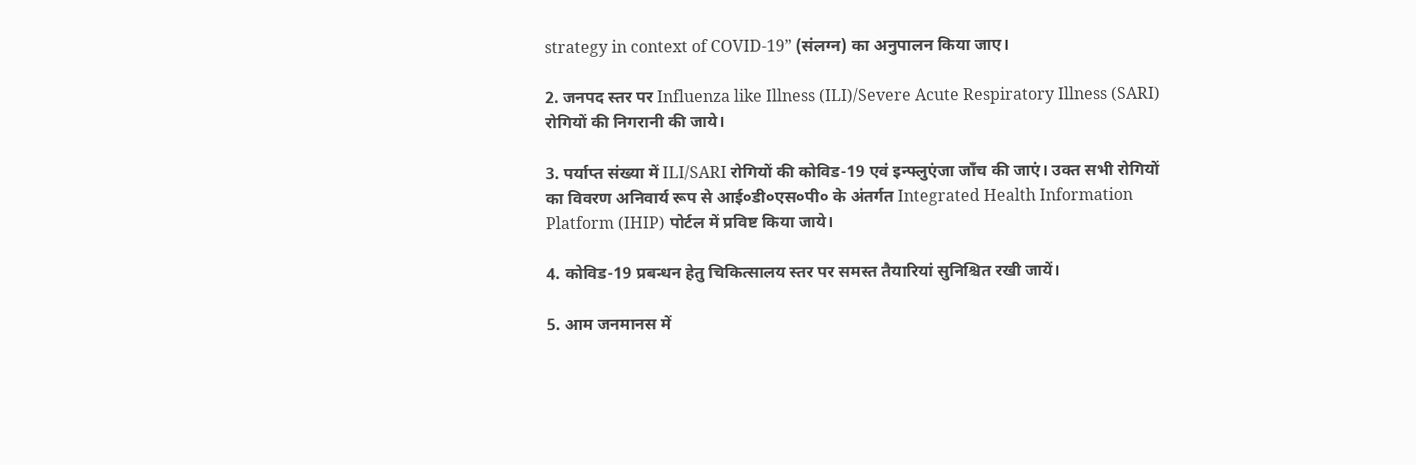strategy in context of COVID-19” (संलग्न) का अनुपालन किया जाए।

2. जनपद स्तर पर Influenza like Illness (ILI)/Severe Acute Respiratory Illness (SARI) रोगियों की निगरानी की जाये।

3. पर्याप्त संख्या में ILI/SARI रोगियों की कोविड-19 एवं इन्फ्लुएंजा जाँच की जाएं। उक्त सभी रोगियों का विवरण अनिवार्य रूप से आई०डी०एस०पी० के अंतर्गत Integrated Health Information Platform (IHIP) पोर्टल में प्रविष्ट किया जाये।

4. कोविड-19 प्रबन्धन हेतु चिकित्सालय स्तर पर समस्त तैयारियां सुनिश्चित रखी जायें।

5. आम जनमानस में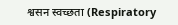श्वसन स्वच्छता (Respiratory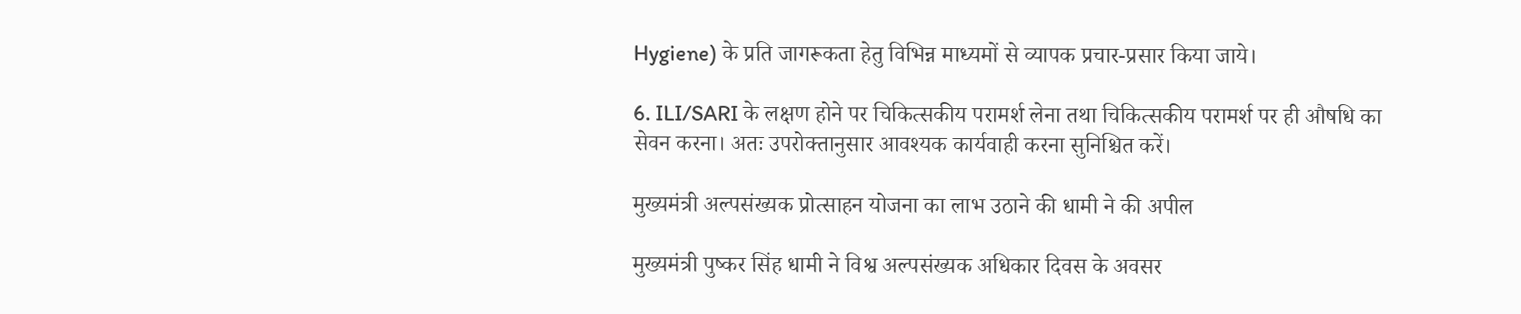Hygiene) के प्रति जागरूकता हेतु विभिन्न माध्यमों से व्यापक प्रचार-प्रसार किया जाये।

6. ILI/SARI के लक्षण होने पर चिकित्सकीय परामर्श लेना तथा चिकित्सकीय परामर्श पर ही औषधि का सेवन करना। अतः उपरोक्तानुसार आवश्यक कार्यवाही करना सुनिश्चित करें।

मुख्यमंत्री अल्पसंख्यक प्रोत्साहन योजना का लाभ उठाने की धामी ने की अपील

मुख्यमंत्री पुष्कर सिंह धामी ने विश्व अल्पसंख्यक अधिकार दिवस के अवसर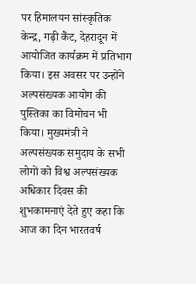पर हिमालयन सांस्कृतिक केन्द्र, गढ़ी कैंट, देहरादून में आयोजित कार्यक्रम में प्रतिभाग किया। इस अवसर पर उन्होंने अल्पसंख्यक आयोग की पुस्तिका का विमोचन भी किया। मुख्यमंत्री ने अल्पसंख्यक समुदाय के सभी लोगों को विश्व अल्पसंख्यक अधिकार दिवस की शुभकामनाएं देते हुए कहा कि आज का दिन भारतवर्ष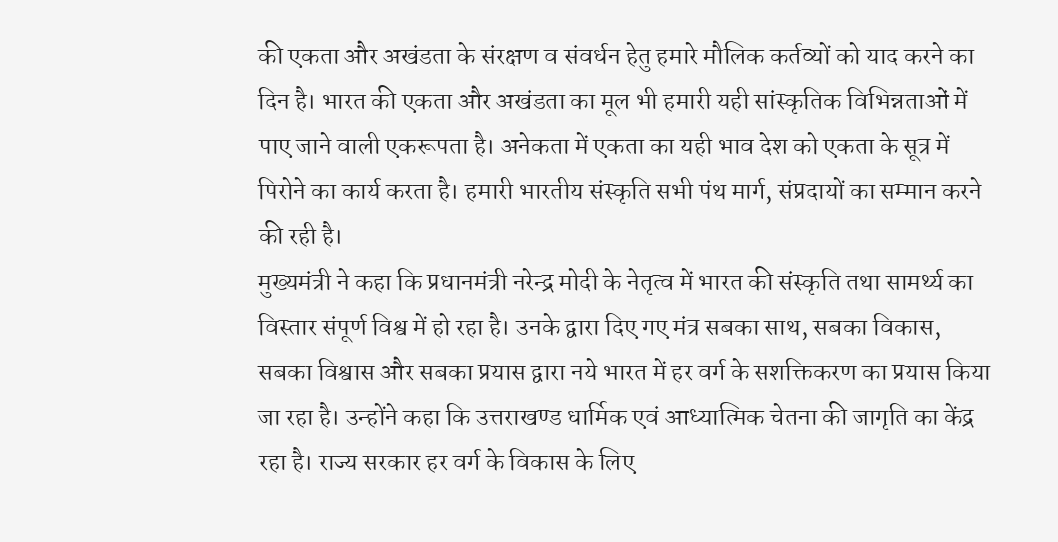की एकता और अखंडता के संरक्षण व संवर्धन हेतु हमारे मौलिक कर्तव्यों को याद करने का दिन है। भारत की एकता और अखंडता का मूल भी हमारी यही सांस्कृतिक विभिन्नताओं में पाए जाने वाली एकरूपता है। अनेकता में एकता का यही भाव देश को एकता के सूत्र में पिरोने का कार्य करता है। हमारी भारतीय संस्कृति सभी पंथ मार्ग, संप्रदायों का सम्मान करने की रही है।
मुख्यमंत्री ने कहा कि प्रधानमंत्री नरेन्द्र मोदी के नेतृत्व में भारत की संस्कृति तथा सामर्थ्य का विस्तार संपूर्ण विश्व में हो रहा है। उनके द्वारा दिए गए मंत्र सबका साथ, सबका विकास, सबका विश्वास और सबका प्रयास द्वारा नये भारत में हर वर्ग के सशक्तिकरण का प्रयास किया जा रहा है। उन्होंने कहा कि उत्तराखण्ड धार्मिक एवं आध्यात्मिक चेतना की जागृति का केंद्र रहा है। राज्य सरकार हर वर्ग के विकास के लिए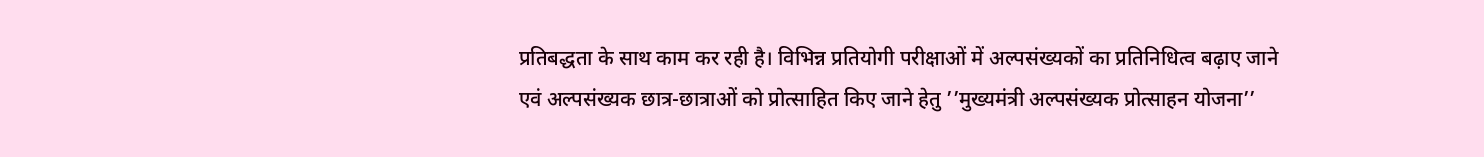प्रतिबद्धता के साथ काम कर रही है। विभिन्न प्रतियोगी परीक्षाओं में अल्पसंख्यकों का प्रतिनिधित्व बढ़ाए जाने एवं अल्पसंख्यक छात्र-छात्राओं को प्रोत्साहित किए जाने हेतु ’’मुख्यमंत्री अल्पसंख्यक प्रोत्साहन योजना’’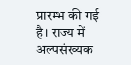प्रारम्भ की गई है। राज्य में अल्पसंख्यक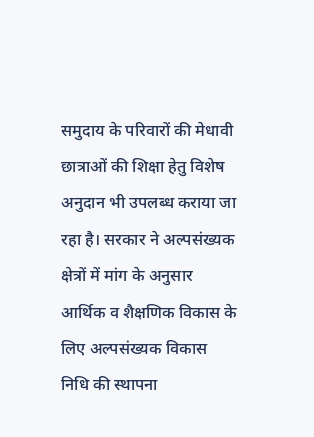समुदाय के परिवारों की मेधावी छात्राओं की शिक्षा हेतु विशेष अनुदान भी उपलब्ध कराया जा रहा है। सरकार ने अल्पसंख्यक क्षेत्रों में मांग के अनुसार आर्थिक व शैक्षणिक विकास के लिए अल्पसंख्यक विकास निधि की स्थापना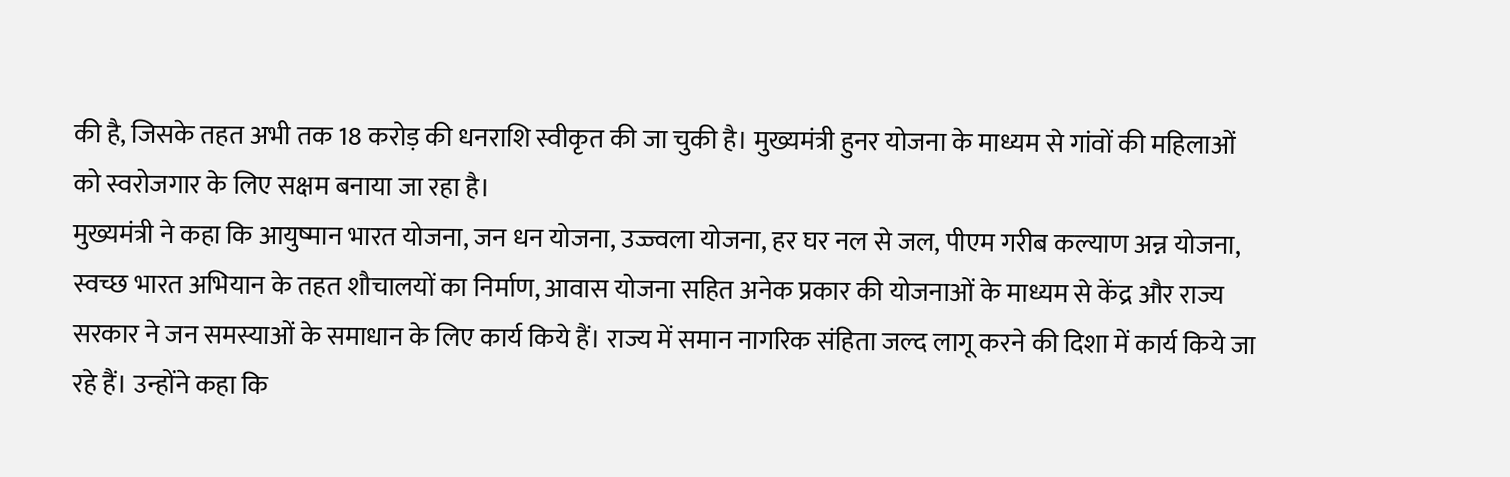की है, जिसके तहत अभी तक 18 करोड़ की धनराशि स्वीकृत की जा चुकी है। मुख्यमंत्री हुनर योजना के माध्यम से गांवों की महिलाओं को स्वरोजगार के लिए सक्षम बनाया जा रहा है।
मुख्यमंत्री ने कहा कि आयुष्मान भारत योजना, जन धन योजना, उज्ज्वला योजना, हर घर नल से जल, पीएम गरीब कल्याण अन्न योजना, स्वच्छ भारत अभियान के तहत शौचालयों का निर्माण, आवास योजना सहित अनेक प्रकार की योजनाओं के माध्यम से केंद्र और राज्य सरकार ने जन समस्याओं के समाधान के लिए कार्य किये हैं। राज्य में समान नागरिक संहिता जल्द लागू करने की दिशा में कार्य किये जा रहे हैं। उन्होंने कहा कि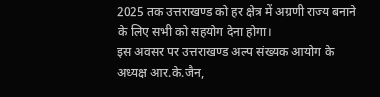2025 तक उत्तराखण्ड को हर क्षेत्र में अग्रणी राज्य बनाने के लिए सभी को सहयोग देना होगा।
इस अवसर पर उत्तराखण्ड अल्प संख्यक आयोग के अध्यक्ष आर.के.जैन,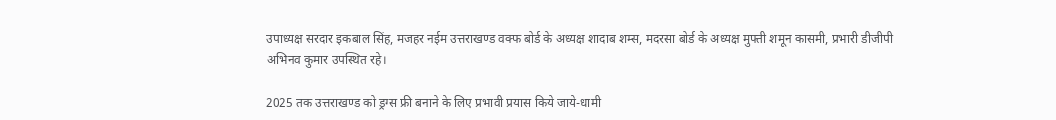उपाध्यक्ष सरदार इकबाल सिंह, मजहर नईम उत्तराखण्ड वक्फ बोर्ड के अध्यक्ष शादाब शम्स, मदरसा बोर्ड के अध्यक्ष मुफ्ती शमून कासमी, प्रभारी डीजीपी अभिनव कुमार उपस्थित रहे।

2025 तक उत्तराखण्ड को ड्रग्स फ्री बनाने के लिए प्रभावी प्रयास किये जाये-धामी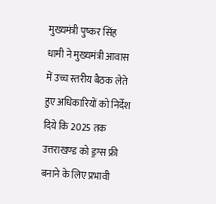मुख्यमंत्री पुष्कर सिंह धामी ने मुख्यमंत्री आवास में उच्च स्तरीय बैठक लेते हुए अधिकारियों को निर्देश दिये कि 2025 तक उत्तराखण्ड को ड्रग्स फ्री बनाने के लिए प्रभावी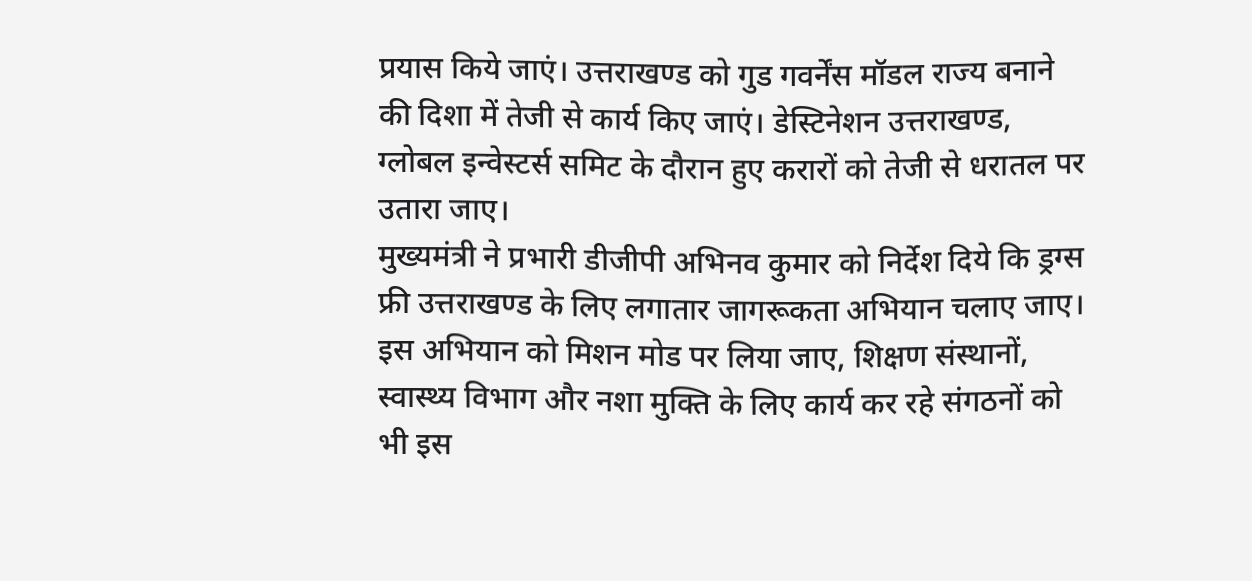प्रयास किये जाएं। उत्तराखण्ड को गुड गवर्नेंस मॉडल राज्य बनाने की दिशा में तेजी से कार्य किए जाएं। डेस्टिनेशन उत्तराखण्ड, ग्लोबल इन्वेस्टर्स समिट के दौरान हुए करारों को तेजी से धरातल पर उतारा जाए।
मुख्यमंत्री ने प्रभारी डीजीपी अभिनव कुमार को निर्देश दिये कि ड्रग्स फ्री उत्तराखण्ड के लिए लगातार जागरूकता अभियान चलाए जाए। इस अभियान को मिशन मोड पर लिया जाए, शिक्षण संस्थानों, स्वास्थ्य विभाग और नशा मुक्ति के लिए कार्य कर रहे संगठनों को भी इस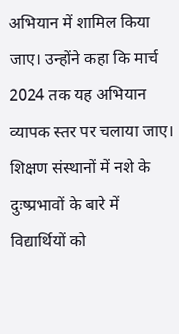अभियान में शामिल किया जाए। उन्होंने कहा कि मार्च 2024 तक यह अभियान व्यापक स्तर पर चलाया जाए। शिक्षण संस्थानों में नशे के दुःष्प्रभावों के बारे में विद्यार्थियों को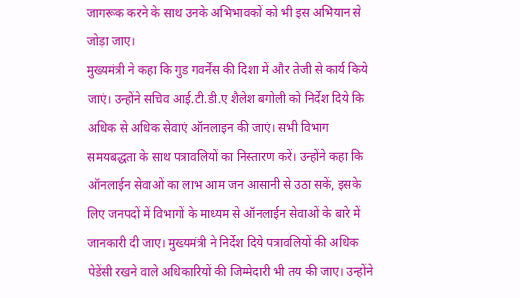जागरूक करने के साथ उनके अभिभावकों को भी इस अभियान से जोड़ा जाए।
मुख्यमंत्री ने कहा कि गुड गवर्नेंस की दिशा में और तेजी से कार्य किये जाएं। उन्होंने सचिव आई.टी.डी.ए शैलेश बगोली को निर्देश दिये कि अधिक से अधिक सेवाएं ऑनलाइन की जाएं। सभी विभाग समयबद्धता के साथ पत्रावलियों का निस्तारण करें। उन्होंने कहा कि ऑनलाईन सेवाओं का लाभ आम जन आसानी से उठा सकें, इसके लिए जनपदों में विभागों के माध्यम से ऑनलाईन सेवाओं के बारे में जानकारी दी जाए। मुख्यमंत्री ने निर्देश दिये पत्रावलियों की अधिक पेडेंसी रखने वाले अधिकारियों की जिम्मेदारी भी तय की जाए। उन्होंने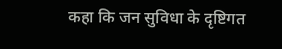कहा कि जन सुविधा के दृष्टिगत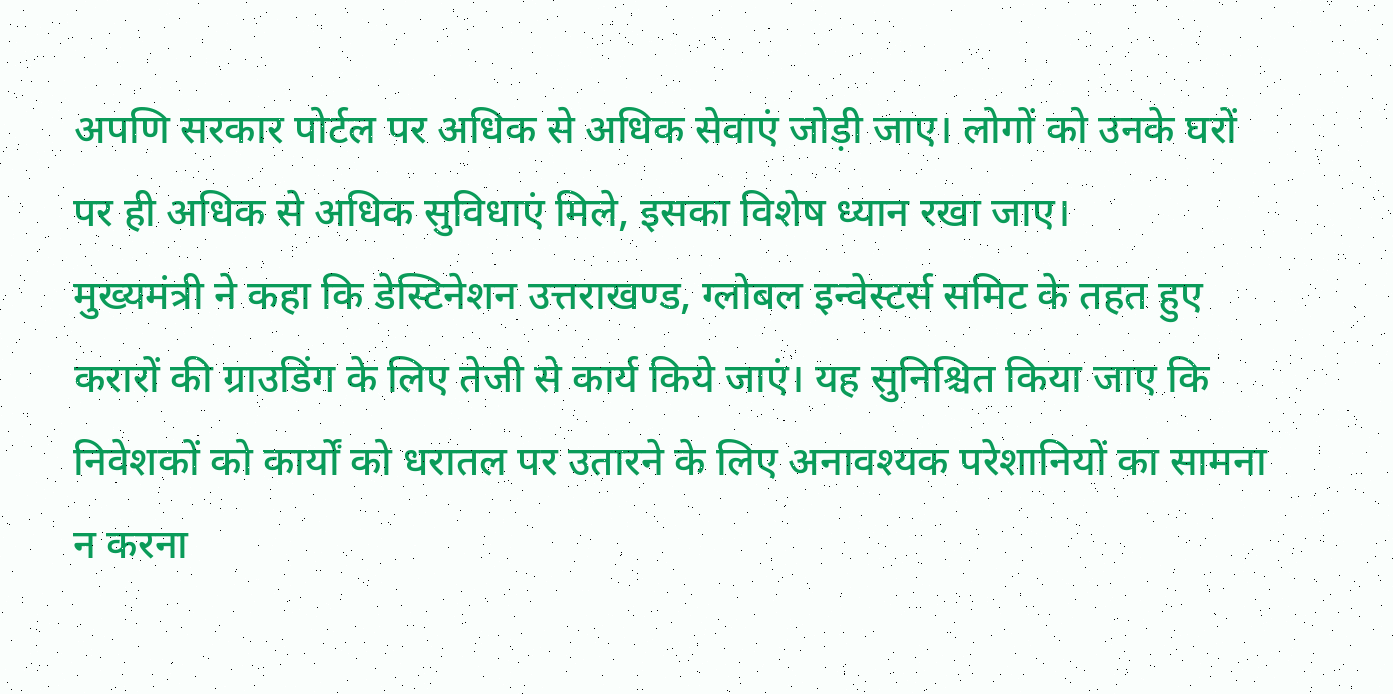अपणि सरकार पोर्टल पर अधिक से अधिक सेवाएं जोड़ी जाए। लोगों को उनके घरों पर ही अधिक से अधिक सुविधाएं मिले, इसका विशेष ध्यान रखा जाए।
मुख्यमंत्री ने कहा कि डेस्टिनेशन उत्तराखण्ड, ग्लोबल इन्वेस्टर्स समिट के तहत हुए करारों की ग्राउडिंग के लिए तेजी से कार्य किये जाएं। यह सुनिश्चित किया जाए कि निवेशकों को कार्यों को धरातल पर उतारने के लिए अनावश्यक परेशानियों का सामना न करना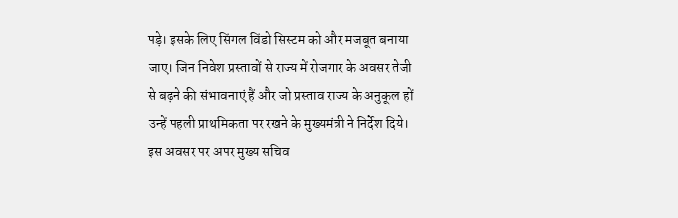पड़े। इसके लिए सिंगल विंडो सिस्टम को और मजबूत बनाया जाए। जिन निवेश प्रस्तावों से राज्य में रोजगार के अवसर तेजी से बढ़ने की संभावनाएं हैं और जो प्रस्ताव राज्य के अनुकूल हों उन्हें पहली प्राथमिकता पर रखने के मुख्यमंत्री ने निर्देश दिये।
इस अवसर पर अपर मुख्य सचिव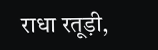राधा रतूड़ी,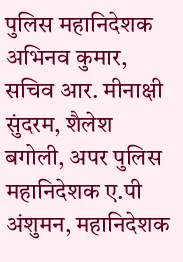पुलिस महानिदेशक अभिनव कुमार, सचिव आर. मीनाक्षी सुंदरम, शैलेश बगोली, अपर पुलिस महानिदेशक ए.पी अंशुमन, महानिदेशक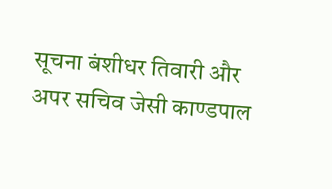सूचना बंशीधर तिवारी और अपर सचिव जेसी काण्डपाल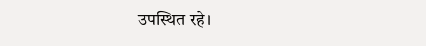उपस्थित रहे।